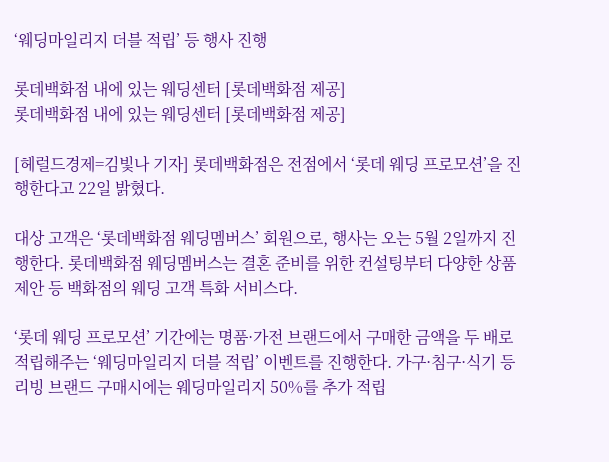‘웨딩마일리지 더블 적립’ 등 행사 진행

롯데백화점 내에 있는 웨딩센터 [롯데백화점 제공]
롯데백화점 내에 있는 웨딩센터 [롯데백화점 제공]

[헤럴드경제=김빛나 기자] 롯데백화점은 전점에서 ‘롯데 웨딩 프로모션’을 진행한다고 22일 밝혔다.

대상 고객은 ‘롯데백화점 웨딩멤버스’ 회원으로, 행사는 오는 5월 2일까지 진행한다. 롯데백화점 웨딩멤버스는 결혼 준비를 위한 컨설팅부터 다양한 상품 제안 등 백화점의 웨딩 고객 특화 서비스다.

‘롯데 웨딩 프로모션’ 기간에는 명품·가전 브랜드에서 구매한 금액을 두 배로 적립해주는 ‘웨딩마일리지 더블 적립’ 이벤트를 진행한다. 가구·침구·식기 등 리빙 브랜드 구매시에는 웨딩마일리지 50%를 추가 적립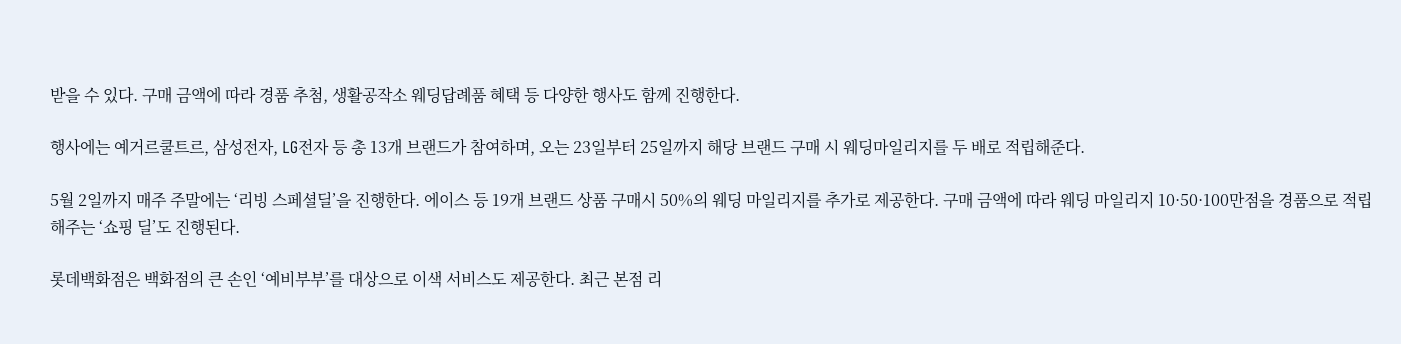받을 수 있다. 구매 금액에 따라 경품 추첨, 생활공작소 웨딩답례품 혜택 등 다양한 행사도 함께 진행한다.

행사에는 예거르쿨트르, 삼성전자, LG전자 등 총 13개 브랜드가 참여하며, 오는 23일부터 25일까지 해당 브랜드 구매 시 웨딩마일리지를 두 배로 적립해준다.

5월 2일까지 매주 주말에는 ‘리빙 스페셜딜’을 진행한다. 에이스 등 19개 브랜드 상품 구매시 50%의 웨딩 마일리지를 추가로 제공한다. 구매 금액에 따라 웨딩 마일리지 10·50·100만점을 경품으로 적립해주는 ‘쇼핑 딜’도 진행된다.

롯데백화점은 백화점의 큰 손인 ‘예비부부’를 대상으로 이색 서비스도 제공한다. 최근 본점 리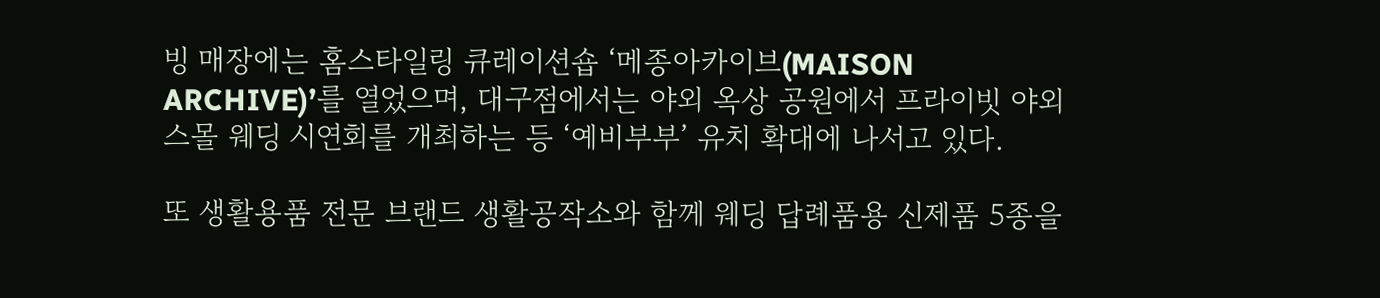빙 매장에는 홈스타일링 큐레이션숍 ‘메종아카이브(MAISON ARCHIVE)’를 열었으며, 대구점에서는 야외 옥상 공원에서 프라이빗 야외 스몰 웨딩 시연회를 개최하는 등 ‘예비부부’ 유치 확대에 나서고 있다.

또 생활용품 전문 브랜드 생활공작소와 함께 웨딩 답례품용 신제품 5종을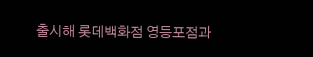출시해 롯데백화점 영등포점과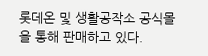롯데온 및 생활공작소 공식몰을 통해 판매하고 있다.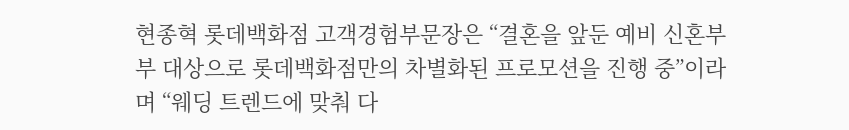현종혁 롯데백화점 고객경험부문장은 “결혼을 앞둔 예비 신혼부부 대상으로 롯데백화점만의 차별화된 프로모션을 진행 중”이라며 “웨딩 트렌드에 맞춰 다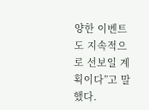양한 이벤트도 지속적으로 선보일 계획이다”고 말했다.